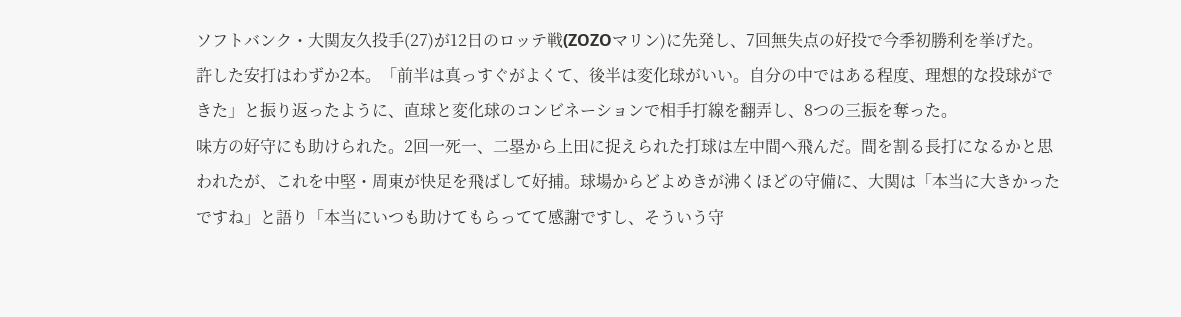ソフトバンク・大関友久投手(27)が12日のロッテ戦(ZOZOマリン)に先発し、7回無失点の好投で今季初勝利を挙げた。
許した安打はわずか2本。「前半は真っすぐがよくて、後半は変化球がいい。自分の中ではある程度、理想的な投球ができた」と振り返ったように、直球と変化球のコンビネーションで相手打線を翻弄し、8つの三振を奪った。
味方の好守にも助けられた。2回一死一、二塁から上田に捉えられた打球は左中間へ飛んだ。間を割る長打になるかと思われたが、これを中堅・周東が快足を飛ばして好捕。球場からどよめきが沸くほどの守備に、大関は「本当に大きかったですね」と語り「本当にいつも助けてもらってて感謝ですし、そういう守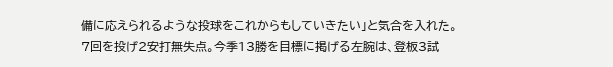備に応えられるような投球をこれからもしていきたい」と気合を入れた。
7回を投げ2安打無失点。今季13勝を目標に掲げる左腕は、登板3試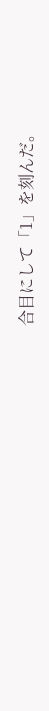合目にして「1」を刻んだ。